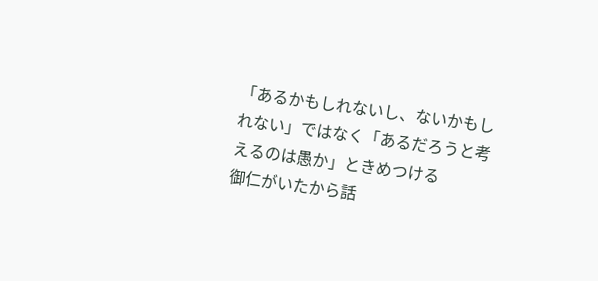「あるかもしれないし、ないかもしれない」ではなく「あるだろうと考えるのは愚か」ときめつける
御仁がいたから話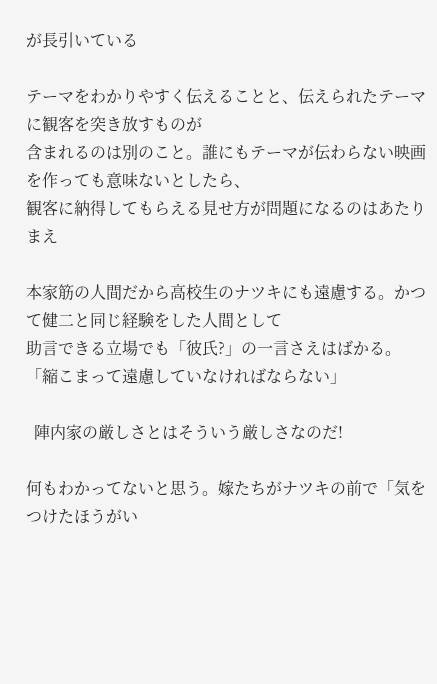が長引いている

テーマをわかりやすく伝えることと、伝えられたテーマに観客を突き放すものが
含まれるのは別のこと。誰にもテーマが伝わらない映画を作っても意味ないとしたら、
観客に納得してもらえる見せ方が問題になるのはあたりまえ

本家筋の人間だから高校生のナツキにも遠慮する。かつて健二と同じ経験をした人間として
助言できる立場でも「彼氏?」の一言さえはばかる。「縮こまって遠慮していなければならない」

  陣内家の厳しさとはそういう厳しさなのだ!

何もわかってないと思う。嫁たちがナツキの前で「気をつけたほうがい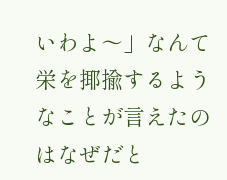いわよ〜」なんて
栄を揶揄するようなことが言えたのはなぜだと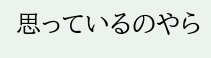思っているのやら